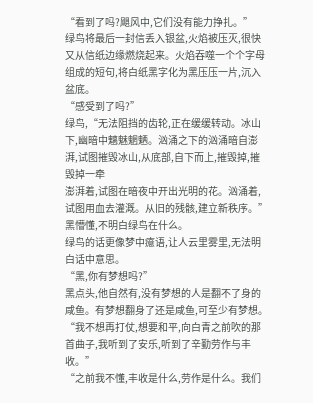“看到了吗?飓风中,它们没有能力挣扎。”
绿鸟将最后一封信丢入银盆,火焰被压灭,很快又从信纸边缘燃烧起来。火焰吞噬一个个字母组成的短句,将白纸黑字化为黑压压一片,沉入盆底。
“感受到了吗?”
绿鸟,“无法阻挡的齿轮,正在缓缓转动。冰山下,幽暗中魑魅魍魉。汹涌之下的汹涌暗自澎湃,试图摧毁冰山,从底部,自下而上,摧毁掉,摧毁掉一牵
澎湃着,试图在暗夜中开出光明的花。汹涌着,试图用血去灌溉。从旧的残骸,建立新秩序。”
黑懵懂,不明白绿鸟在什么。
绿鸟的话更像梦中癔语,让人云里雾里,无法明白话中意思。
“黑,你有梦想吗?”
黑点头,他自然有,没有梦想的人是翻不了身的咸鱼。有梦想翻身了还是咸鱼,可至少有梦想。
“我不想再打仗,想要和平,向白青之前吹的那首曲子,我听到了安乐,听到了辛勤劳作与丰收。”
“之前我不懂,丰收是什么,劳作是什么。我们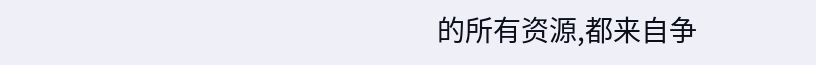的所有资源,都来自争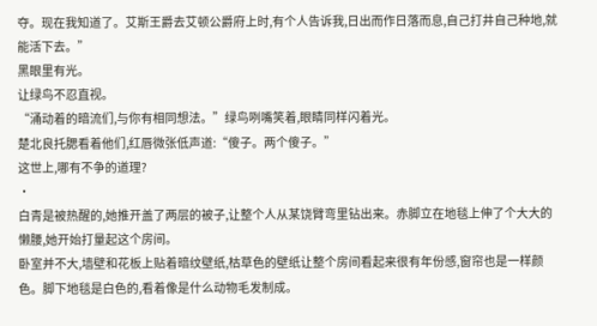夺。现在我知道了。艾斯王爵去艾顿公爵府上时,有个人告诉我,日出而作日落而息,自己打井自己种地,就能活下去。”
黑眼里有光。
让绿鸟不忍直视。
“涌动着的暗流们,与你有相同想法。”绿鸟咧嘴笑着,眼睛同样闪着光。
楚北良托腮看着他们,红唇微张低声道:“傻子。两个傻子。”
这世上,哪有不争的道理?
·
白青是被热醒的,她推开盖了两层的被子,让整个人从某饶臂弯里钻出来。赤脚立在地毯上伸了个大大的懒腰,她开始打量起这个房间。
卧室并不大,墙壁和花板上贴着暗纹壁纸,枯草色的壁纸让整个房间看起来很有年份感,窗帘也是一样颜色。脚下地毯是白色的,看着像是什么动物毛发制成。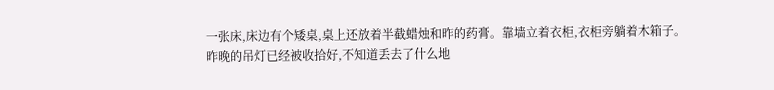一张床,床边有个矮桌,桌上还放着半截蜡烛和昨的药膏。靠墙立着衣柜,衣柜旁躺着木箱子。
昨晚的吊灯已经被收拾好,不知道丢去了什么地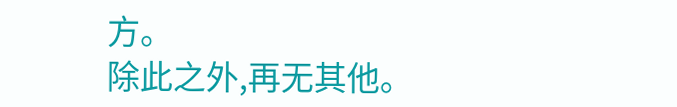方。
除此之外,再无其他。